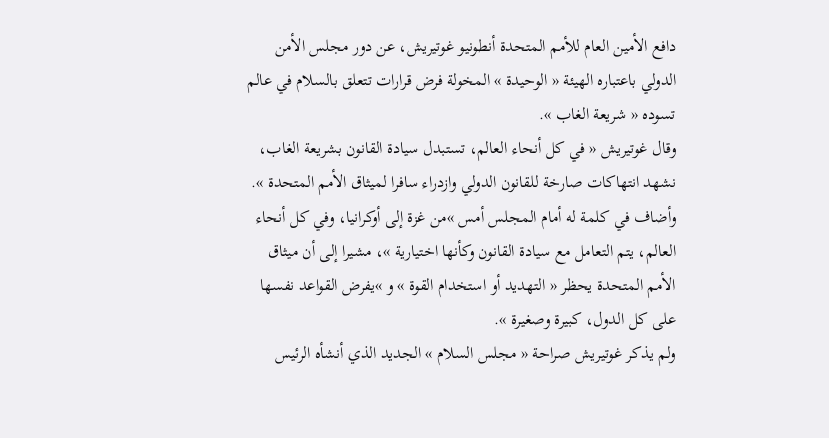دافع الأمين العام للأمم المتحدة أنطونيو غوتيريش، عن دور مجلس الأمن الدولي باعتباره الهيئة « الوحيدة » المخولة فرض قرارات تتعلق بالسلام في عالم تسوده « شريعة الغاب ».
وقال غوتيريش « في كل أنحاء العالم، تستبدل سيادة القانون بشريعة الغاب، نشهد انتهاكات صارخة للقانون الدولي وازدراء سافرا لميثاق الأمم المتحدة ».
وأضاف في كلمة له أمام المجلس أمس »من غزة إلى أوكرانيا، وفي كل أنحاء العالم، يتم التعامل مع سيادة القانون وكأنها اختيارية »، مشيرا إلى أن ميثاق الأمم المتحدة يحظر « التهديد أو استخدام القوة » و »يفرض القواعد نفسها على كل الدول، كبيرة وصغيرة ».
ولم يذكر غوتيريش صراحة « مجلس السلام » الجديد الذي أنشأه الرئيس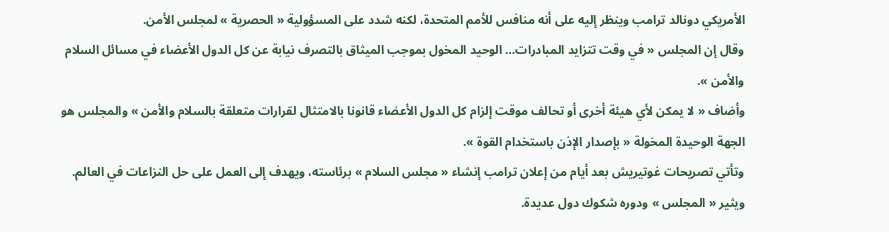الأمريكي دونالد ترامب وينظر إليه على أنه منافس للأمم المتحدة، لكنه شدد على المسؤولية « الحصرية » لمجلس الأمن.
وقال إن المجلس « في وقت تتزايد المبادرات… الوحيد المخول بموجب الميثاق بالتصرف نيابة عن كل الدول الأعضاء في مسائل السلام والأمن ».
وأضاف « لا يمكن لأي هيئة أخرى أو تحالف موقت إلزام كل الدول الأعضاء قانونا بالامتثال لقرارات متعلقة بالسلام والأمن » والمجلس هو الجهة الوحيدة المخولة « بإصدار الإذن باستخدام القوة ».
وتأتي تصريحات غوتيريش بعد أيام من إعلان ترامب إنشاء « مجلس السلام » برئاسته، ويهدف إلى العمل على حل النزاعات في العالم. ويثير « المجلس » ودوره شكوك دول عديدة.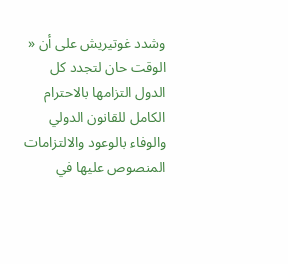وشدد غوتيريش على أن « الوقت حان لتجدد كل الدول التزامها بالاحترام الكامل للقانون الدولي والوفاء بالوعود والالتزامات المنصوص عليها في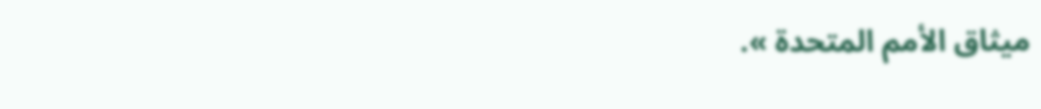ميثاق الأمم المتحدة ».